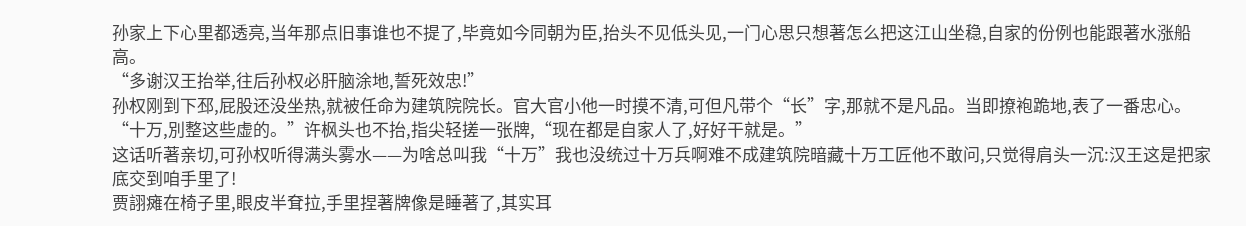孙家上下心里都透亮,当年那点旧事谁也不提了,毕竟如今同朝为臣,抬头不见低头见,一门心思只想著怎么把这江山坐稳,自家的份例也能跟著水涨船高。
“多谢汉王抬举,往后孙权必肝脑涂地,誓死效忠!”
孙权刚到下邳,屁股还没坐热,就被任命为建筑院院长。官大官小他一时摸不清,可但凡带个“长”字,那就不是凡品。当即撩袍跪地,表了一番忠心。
“十万,別整这些虚的。”许枫头也不抬,指尖轻搓一张牌,“现在都是自家人了,好好干就是。”
这话听著亲切,可孙权听得满头雾水——为啥总叫我“十万”我也没统过十万兵啊难不成建筑院暗藏十万工匠他不敢问,只觉得肩头一沉:汉王这是把家底交到咱手里了!
贾詡瘫在椅子里,眼皮半耷拉,手里捏著牌像是睡著了,其实耳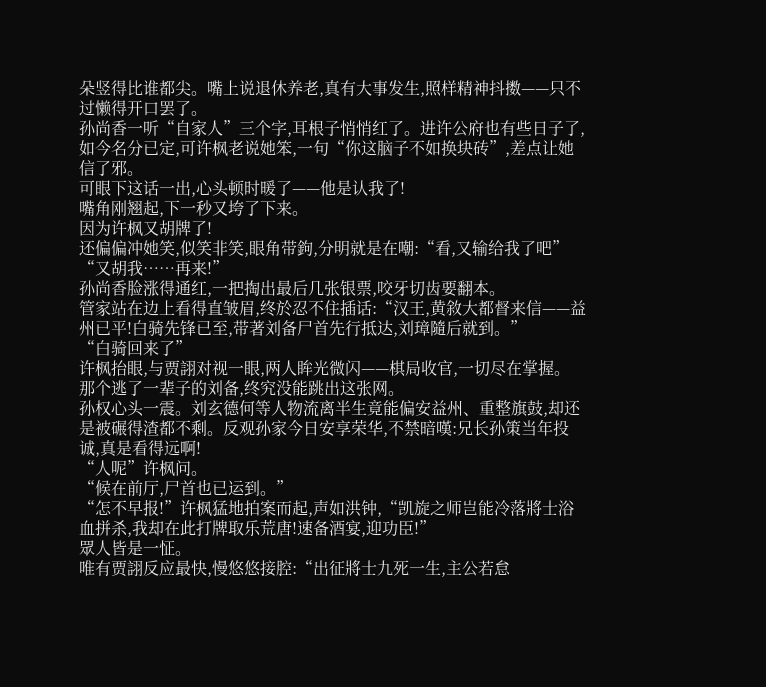朵竖得比谁都尖。嘴上说退休养老,真有大事发生,照样精神抖擞——只不过懒得开口罢了。
孙尚香一听“自家人”三个字,耳根子悄悄红了。进许公府也有些日子了,如今名分已定,可许枫老说她笨,一句“你这脑子不如换块砖”,差点让她信了邪。
可眼下这话一出,心头顿时暖了——他是认我了!
嘴角刚翘起,下一秒又垮了下来。
因为许枫又胡牌了!
还偏偏冲她笑,似笑非笑,眼角带鉤,分明就是在嘲:“看,又输给我了吧”
“又胡我……再来!”
孙尚香脸涨得通红,一把掏出最后几张银票,咬牙切齿要翻本。
管家站在边上看得直皱眉,终於忍不住插话:“汉王,黄敘大都督来信——益州已平!白骑先锋已至,带著刘备尸首先行抵达,刘璋隨后就到。”
“白骑回来了”
许枫抬眼,与贾詡对视一眼,两人眸光微闪——棋局收官,一切尽在掌握。
那个逃了一辈子的刘备,终究没能跳出这张网。
孙权心头一震。刘玄德何等人物流离半生竟能偏安益州、重整旗鼓,却还是被碾得渣都不剩。反观孙家今日安享荣华,不禁暗嘆:兄长孙策当年投诚,真是看得远啊!
“人呢”许枫问。
“候在前厅,尸首也已运到。”
“怎不早报!”许枫猛地拍案而起,声如洪钟,“凯旋之师岂能冷落將士浴血拼杀,我却在此打牌取乐荒唐!速备酒宴,迎功臣!”
眾人皆是一怔。
唯有贾詡反应最快,慢悠悠接腔:“出征將士九死一生,主公若怠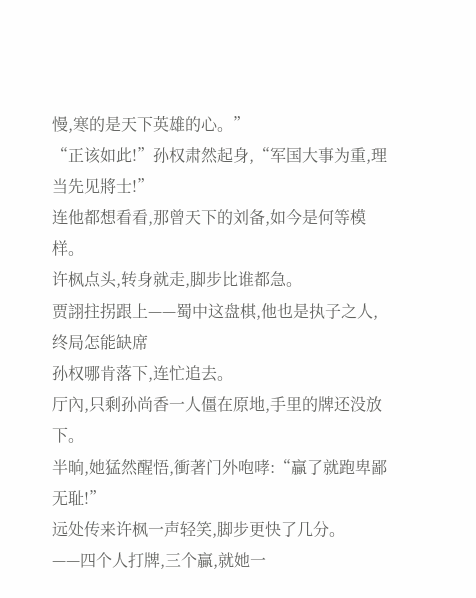慢,寒的是天下英雄的心。”
“正该如此!”孙权肃然起身,“军国大事为重,理当先见將士!”
连他都想看看,那曾天下的刘备,如今是何等模样。
许枫点头,转身就走,脚步比谁都急。
贾詡拄拐跟上——蜀中这盘棋,他也是执子之人,终局怎能缺席
孙权哪肯落下,连忙追去。
厅內,只剩孙尚香一人僵在原地,手里的牌还没放下。
半晌,她猛然醒悟,衝著门外咆哮:“贏了就跑卑鄙无耻!”
远处传来许枫一声轻笑,脚步更快了几分。
——四个人打牌,三个贏,就她一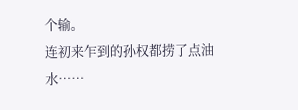个输。
连初来乍到的孙权都捞了点油水……